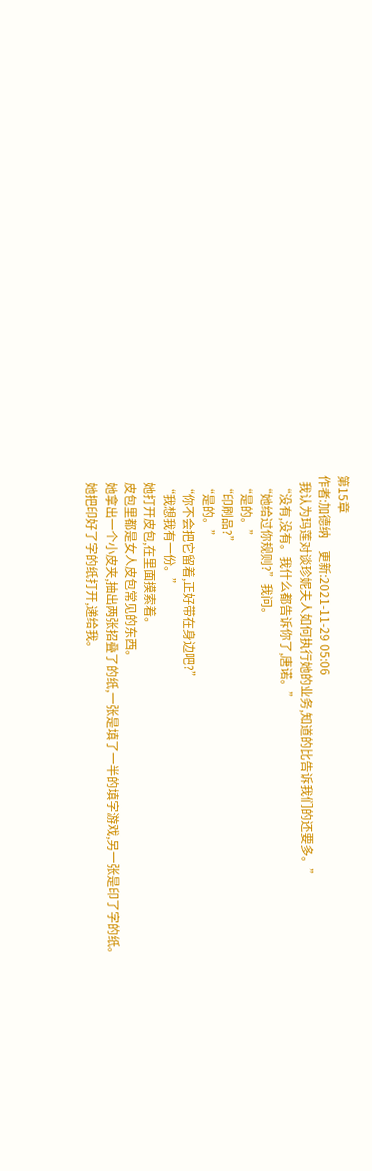第15章
作者:加德纳    更新:2021-11-29 05:06
  我认为玛莲对谈珍妮夫人如何执行她的业务,知道的比告诉我们的还要多。”
  “没有,没有。我什么都告诉你了,唐诺。”
  “她给过你规则?”我问。
  “是的。”
  “印刷品?”
  “是的。”
  “你不会把它留着,正好带在身边吧?”
  “我想我有一份。”
  她打开皮包,在里面摸索着。
  皮包里都是女人皮包常见的东西。
  她拿出一个小皮夹,抽出两张招叠了的纸,一张是填了一半的填字游戏,另一张是印了字的纸。
  她把印好了字的纸打开,递给我。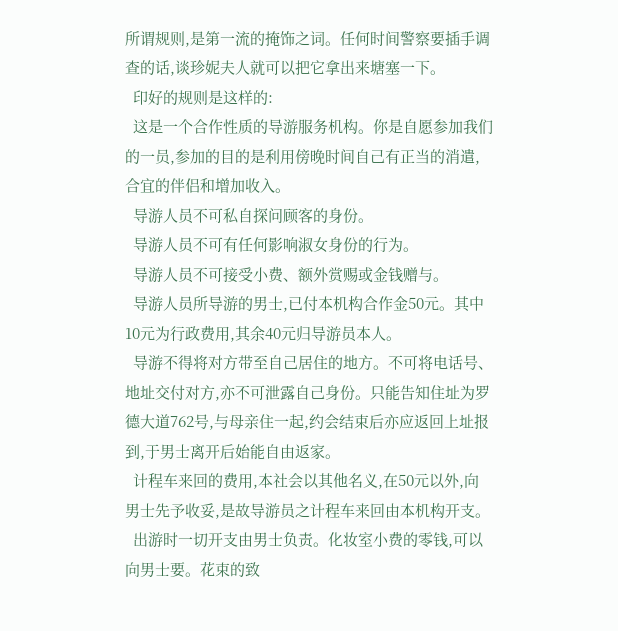所谓规则,是第一流的掩饰之词。任何时间警察要插手调查的话,谈珍妮夫人就可以把它拿出来塘塞一下。
  印好的规则是这样的:
  这是一个合作性质的导游服务机构。你是自愿参加我们的一员,参加的目的是利用傍晚时间自己有正当的消遣,合宜的伴侣和增加收入。
  导游人员不可私自探问顾客的身份。
  导游人员不可有任何影响淑女身份的行为。
  导游人员不可接受小费、额外赏赐或金钱赠与。
  导游人员所导游的男士,已付本机构合作金50元。其中10元为行政费用,其余40元归导游员本人。
  导游不得将对方带至自己居住的地方。不可将电话号、地址交付对方,亦不可泄露自己身份。只能告知住址为罗德大道762号,与母亲住一起,约会结束后亦应返回上址报到,于男士离开后始能自由返家。
  计程车来回的费用,本社会以其他名义,在50元以外,向男士先予收妥,是故导游员之计程车来回由本机构开支。
  出游时一切开支由男士负责。化妆室小费的零钱,可以向男士要。花束的致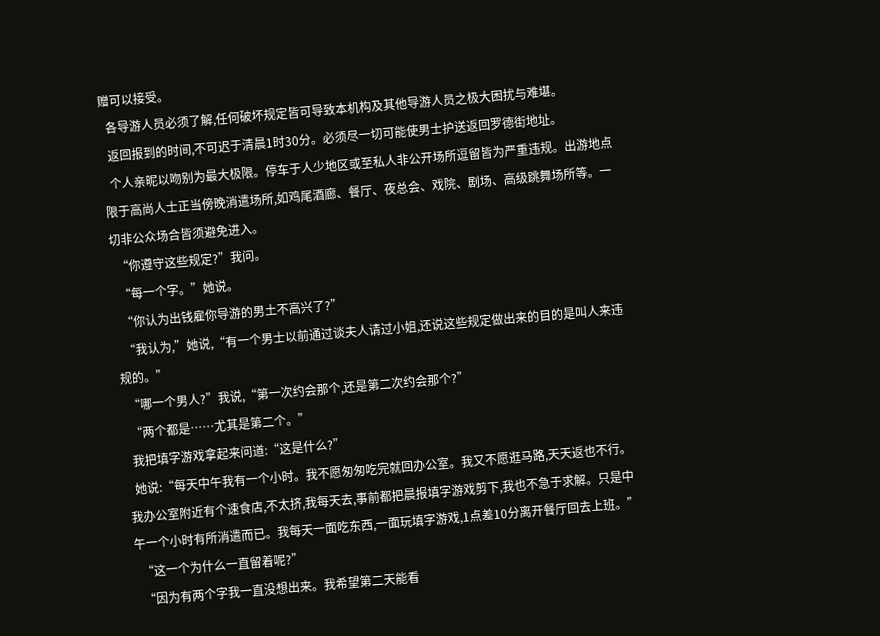赠可以接受。
  各导游人员必须了解,任何破坏规定皆可导致本机构及其他导游人员之极大困扰与难堪。
  返回报到的时间,不可迟于清晨1时30分。必须尽一切可能使男士护送返回罗德街地址。
  个人亲昵以吻别为最大极限。停车于人少地区或至私人非公开场所逗留皆为严重违规。出游地点限于高尚人士正当傍晚消遣场所,如鸡尾酒廊、餐厅、夜总会、戏院、剧场、高级跳舞场所等。一切非公众场合皆须避免进入。
  “你遵守这些规定?”我问。
  “每一个字。”她说。
  “你认为出钱雇你导游的男土不高兴了?”
  “我认为,”她说,“有一个男士以前通过谈夫人请过小姐,还说这些规定做出来的目的是叫人来违规的。”
  “哪一个男人?”我说,“第一次约会那个,还是第二次约会那个?”
  “两个都是……尤其是第二个。”
  我把填字游戏拿起来问道:“这是什么?”
  她说:“每天中午我有一个小时。我不愿匆匆吃完就回办公室。我又不愿逛马路,天天返也不行。我办公室附近有个速食店,不太挤,我每天去,事前都把晨报填字游戏剪下,我也不急于求解。只是中午一个小时有所消遣而已。我每天一面吃东西,一面玩填字游戏,1点差10分离开餐厅回去上班。”
  “这一个为什么一直留着呢?”
  “因为有两个字我一直没想出来。我希望第二天能看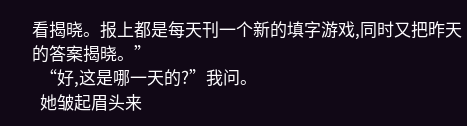看揭晓。报上都是每天刊一个新的填字游戏,同时又把昨天的答案揭晓。”
  “好,这是哪一天的?”我问。
  她皱起眉头来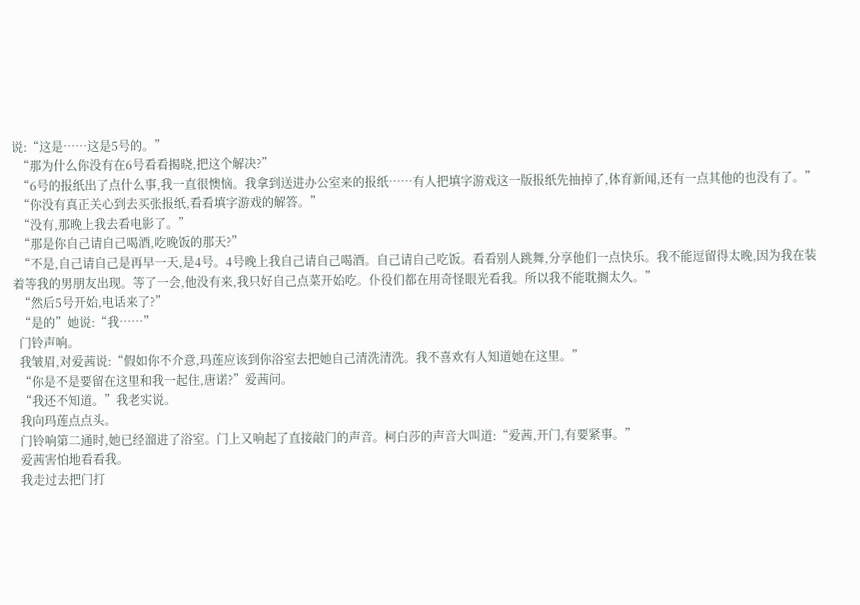说:“这是……这是5号的。”
  “那为什么你没有在6号看看揭晓,把这个解决?”
  “6号的报纸出了点什么事,我一直很懊恼。我拿到送进办公室来的报纸……有人把填字游戏这一版报纸先抽掉了,体育新闻,还有一点其他的也没有了。”
  “你没有真正关心到去买张报纸,看看填字游戏的解答。”
  “没有,那晚上我去看电影了。”
  “那是你自己请自己喝酒,吃晚饭的那天?”
  “不是,自己请自己是再早一天,是4号。4号晚上我自己请自己喝酒。自己请自己吃饭。看看别人跳舞,分享他们一点快乐。我不能逗留得太晚,因为我在装着等我的男朋友出现。等了一会,他没有来,我只好自己点菜开始吃。仆役们都在用奇怪眼光看我。所以我不能耽搁太久。”
  “然后5号开始,电话来了?”
  “是的”她说:“我……”
  门铃声响。
  我皱眉,对爱茜说:“假如你不介意,玛莲应该到你浴室去把她自己清洗清洗。我不喜欢有人知道她在这里。”
  “你是不是要留在这里和我一起住,唐诺?”爱茜问。
  “我还不知道。”我老实说。
  我向玛莲点点头。
  门铃响第二通时,她已经溜进了浴室。门上又响起了直接敲门的声音。柯白莎的声音大叫道:“爱茜,开门,有要紧事。”
  爱茜害怕地看看我。
  我走过去把门打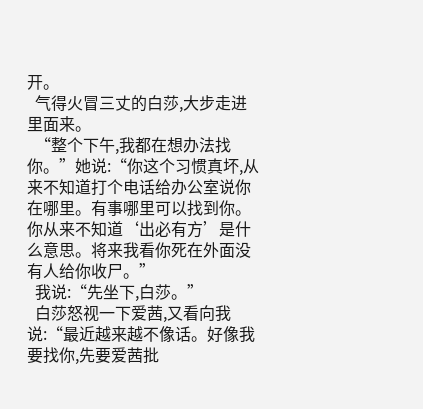开。
  气得火冒三丈的白莎,大步走进里面来。
  “整个下午,我都在想办法找你。”她说:“你这个习惯真坏,从来不知道打个电话给办公室说你在哪里。有事哪里可以找到你。你从来不知道‘出必有方’是什么意思。将来我看你死在外面没有人给你收尸。”
  我说:“先坐下,白莎。”
  白莎怒视一下爱茜,又看向我说:“最近越来越不像话。好像我要找你,先要爱茜批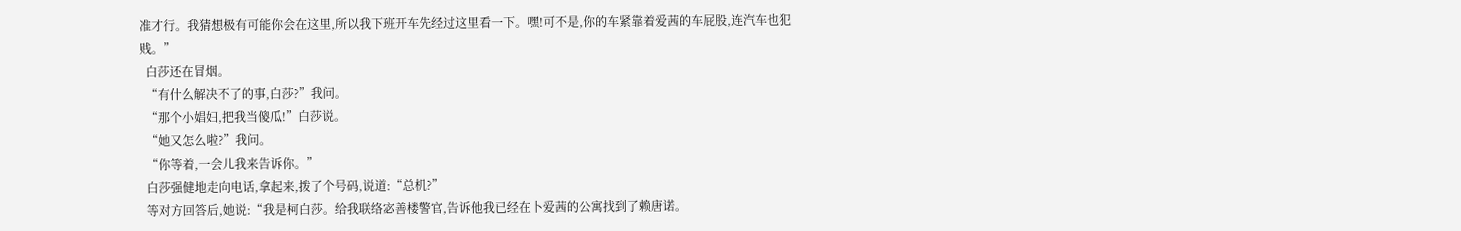准才行。我猜想极有可能你会在这里,所以我下班开车先经过这里看一下。嘿!可不是,你的车紧靠着爱茜的车屁股,连汽车也犯贱。”
  白莎还在冒烟。
  “有什么解决不了的事,白莎?”我问。
  “那个小娼妇,把我当傻瓜!”白莎说。
  “她又怎么啦?”我问。
  “你等着,一会儿我来告诉你。”
  白莎强健地走向电话,拿起来,拨了个号码,说道:“总机?”
  等对方回答后,她说:“我是柯白莎。给我联络宓善楼警官,告诉他我已经在卜爱茜的公寓找到了赖唐诺。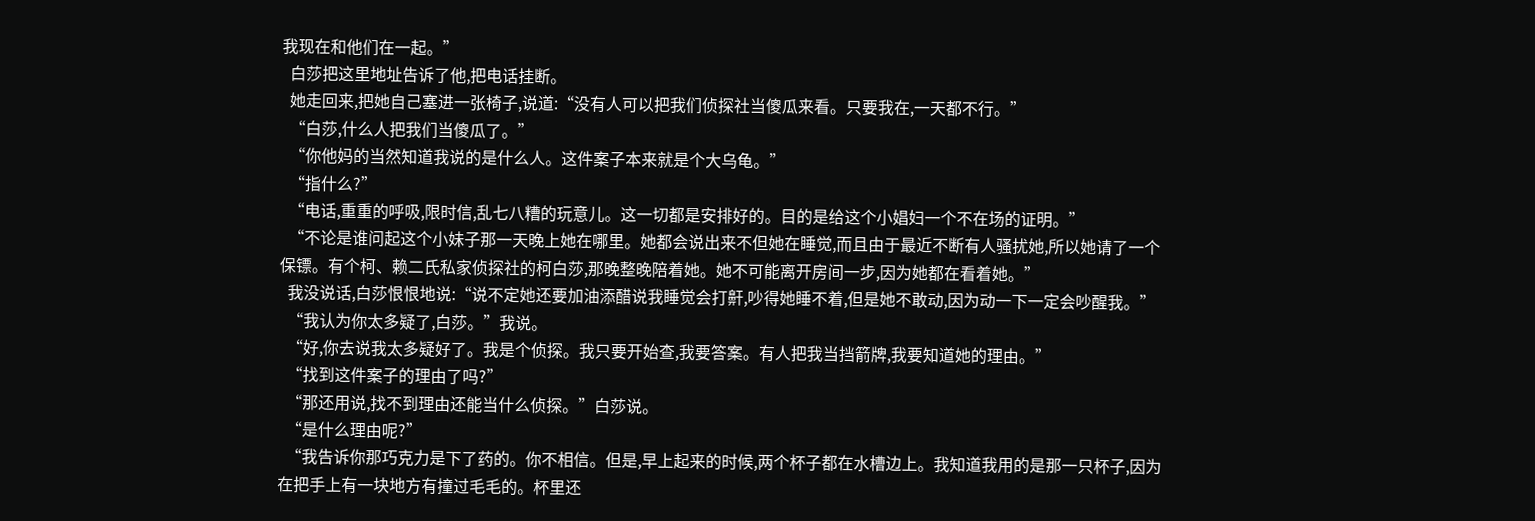我现在和他们在一起。”
  白莎把这里地址告诉了他,把电话挂断。
  她走回来,把她自己塞进一张椅子,说道:“没有人可以把我们侦探社当傻瓜来看。只要我在,一天都不行。”
  “白莎,什么人把我们当傻瓜了。”
  “你他妈的当然知道我说的是什么人。这件案子本来就是个大乌龟。”
  “指什么?”
  “电话,重重的呼吸,限时信,乱七八糟的玩意儿。这一切都是安排好的。目的是给这个小娼妇一个不在场的证明。”
  “不论是谁问起这个小妹子那一天晚上她在哪里。她都会说出来不但她在睡觉,而且由于最近不断有人骚扰她,所以她请了一个保镖。有个柯、赖二氏私家侦探社的柯白莎,那晚整晚陪着她。她不可能离开房间一步,因为她都在看着她。”
  我没说话,白莎恨恨地说:“说不定她还要加油添醋说我睡觉会打鼾,吵得她睡不着,但是她不敢动,因为动一下一定会吵醒我。”
  “我认为你太多疑了,白莎。”我说。
  “好,你去说我太多疑好了。我是个侦探。我只要开始查,我要答案。有人把我当挡箭牌,我要知道她的理由。”
  “找到这件案子的理由了吗?”
  “那还用说,找不到理由还能当什么侦探。”白莎说。
  “是什么理由呢?”
  “我告诉你那巧克力是下了药的。你不相信。但是,早上起来的时候,两个杯子都在水槽边上。我知道我用的是那一只杯子,因为在把手上有一块地方有撞过毛毛的。杯里还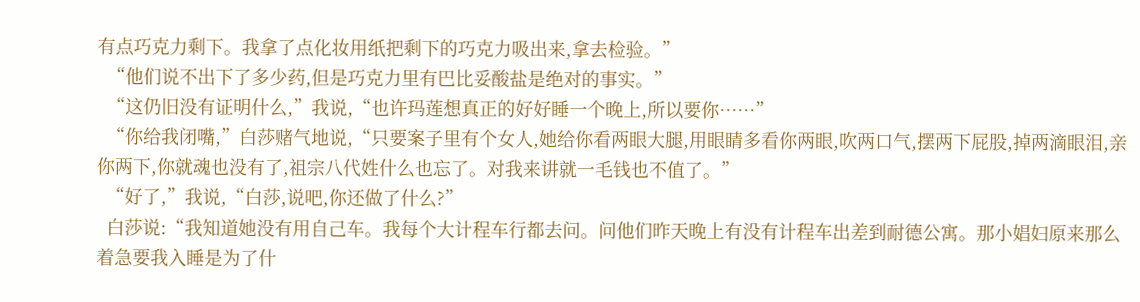有点巧克力剩下。我拿了点化妆用纸把剩下的巧克力吸出来,拿去检验。”
  “他们说不出下了多少药,但是巧克力里有巴比妥酸盐是绝对的事实。”
  “这仍旧没有证明什么,”我说,“也许玛莲想真正的好好睡一个晚上,所以要你……”
  “你给我闭嘴,”白莎赌气地说,“只要案子里有个女人,她给你看两眼大腿,用眼睛多看你两眼,吹两口气,摆两下屁股,掉两滴眼泪,亲你两下,你就魂也没有了,祖宗八代姓什么也忘了。对我来讲就一毛钱也不值了。”
  “好了,”我说,“白莎,说吧,你还做了什么?”
  白莎说:“我知道她没有用自己车。我每个大计程车行都去问。问他们昨天晚上有没有计程车出差到耐德公寓。那小娼妇原来那么着急要我入睡是为了什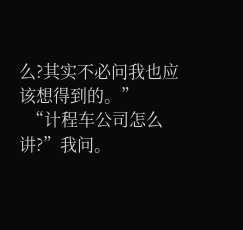么?其实不必问我也应该想得到的。”
  “计程车公司怎么讲?”我问。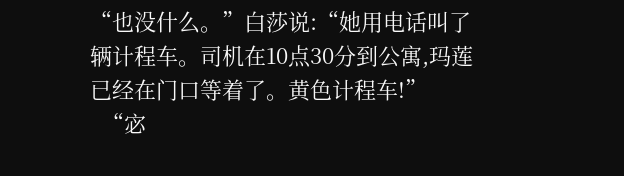“也没什么。”白莎说:“她用电话叫了辆计程车。司机在10点30分到公寓,玛莲已经在门口等着了。黄色计程车!”
  “宓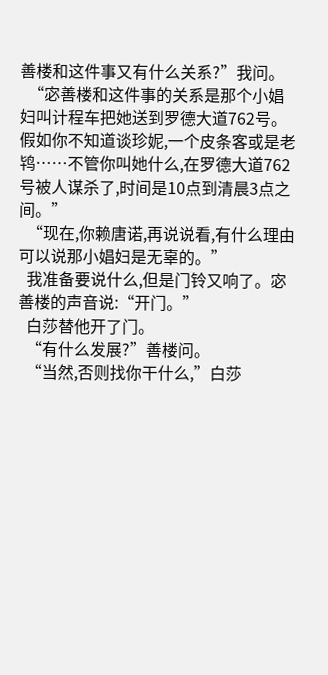善楼和这件事又有什么关系?”我问。
  “宓善楼和这件事的关系是那个小娼妇叫计程车把她送到罗德大道762号。假如你不知道谈珍妮,一个皮条客或是老鸨……不管你叫她什么,在罗德大道762号被人谋杀了,时间是10点到清晨3点之间。”
  “现在,你赖唐诺,再说说看,有什么理由可以说那小娼妇是无辜的。”
  我准备要说什么,但是门铃又响了。宓善楼的声音说:“开门。”
  白莎替他开了门。
  “有什么发展?”善楼问。
  “当然,否则找你干什么,”白莎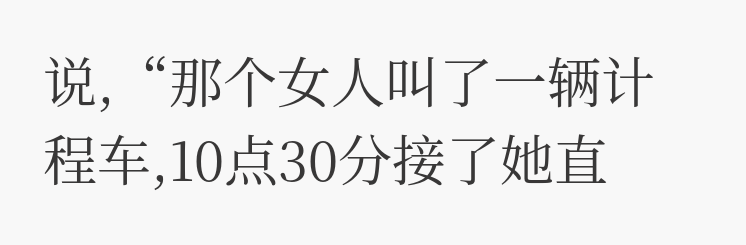说,“那个女人叫了一辆计程车,10点30分接了她直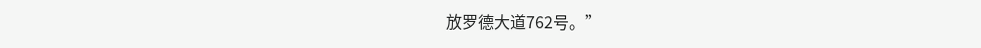放罗德大道762号。”